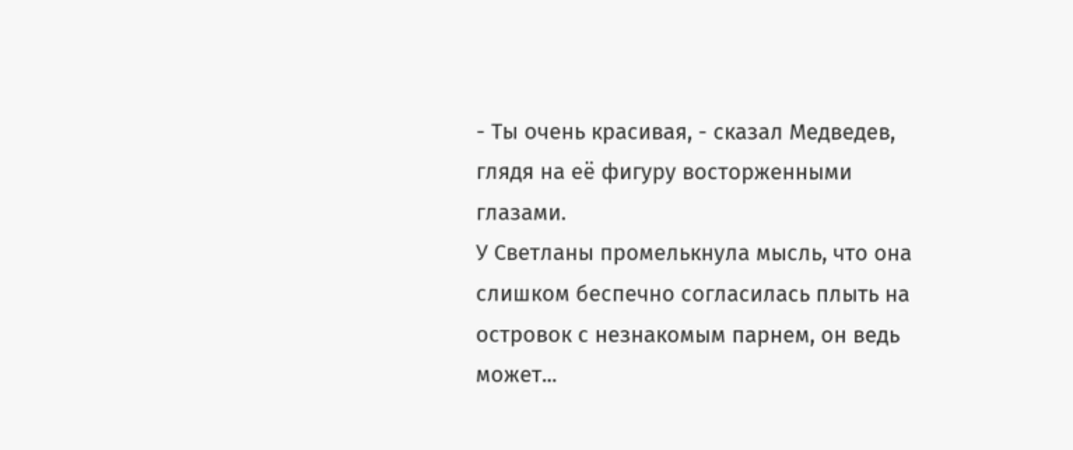- Ты очень красивая, - сказал Медведев, глядя на её фигуру восторженными глазами.
У Светланы промелькнула мысль, что она слишком беспечно согласилась плыть на островок с незнакомым парнем, он ведь может...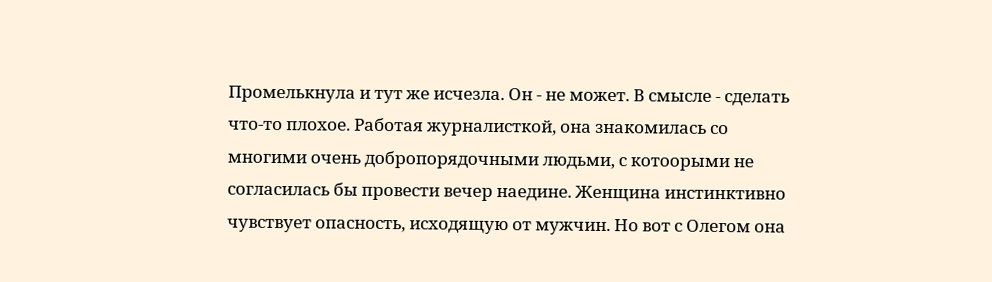Промелькнула и тут же исчезла. Он - не может. В смысле - сделать что-то плохое. Работая журналисткой, она знакомилась со многими очень добропорядочными людьми, с котоорыми не согласилась бы провести вечер наедине. Женщина инстинктивно чувствует опасность, исходящую от мужчин. Но вот с Олегом она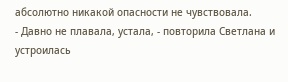абсолютно никакой опасности не чувствовала.
- Давно не плавала, устала, - повторила Светлана и устроилась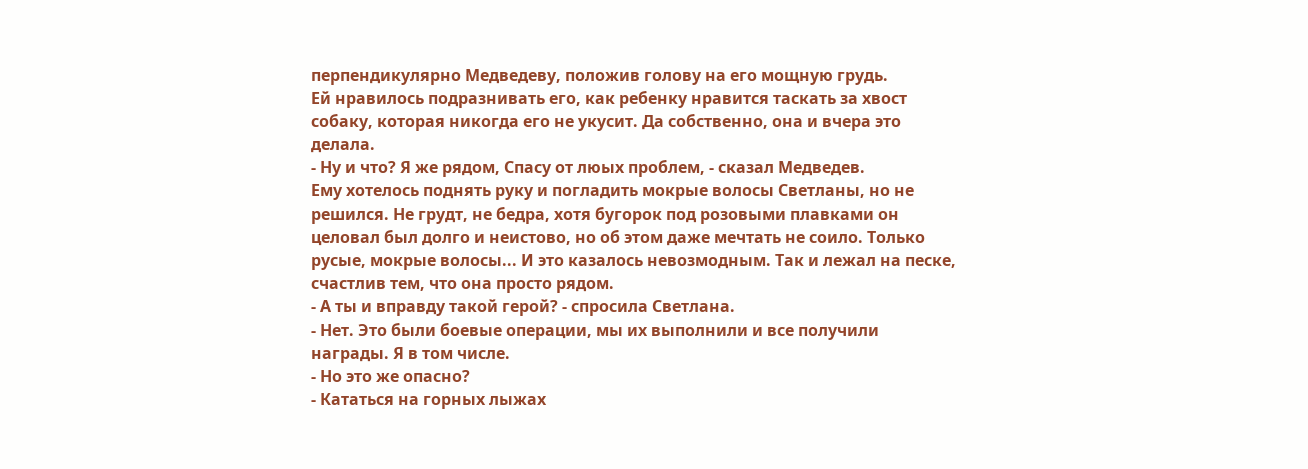перпендикулярно Медведеву, положив голову на его мощную грудь.
Ей нравилось подразнивать его, как ребенку нравится таскать за хвост собаку, которая никогда его не укусит. Да собственно, она и вчера это делала.
- Ну и что? Я же рядом, Спасу от люых проблем, - сказал Медведев.
Ему хотелось поднять руку и погладить мокрые волосы Светланы, но не решился. Не грудт, не бедра, хотя бугорок под розовыми плавками он целовал был долго и неистово, но об этом даже мечтать не соило. Только русые, мокрые волосы... И это казалось невозмодным. Так и лежал на песке, счастлив тем, что она просто рядом.
- А ты и вправду такой герой? - спросила Светлана.
- Нет. Это были боевые операции, мы их выполнили и все получили награды. Я в том числе.
- Но это же опасно?
- Кататься на горных лыжах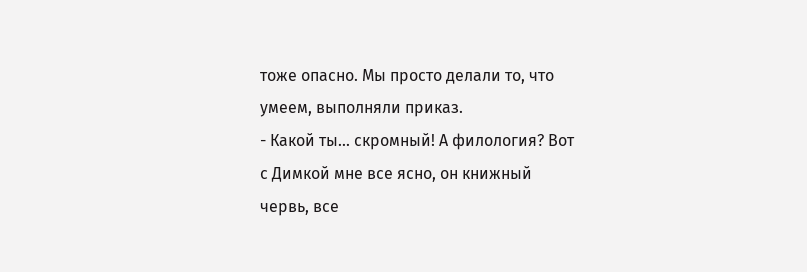тоже опасно. Мы просто делали то, что умеем, выполняли приказ.
- Какой ты... скромный! А филология? Вот с Димкой мне все ясно, он книжный червь, все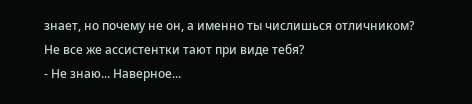знает, но почему не он, а именно ты числишься отличником? Не все же ассистентки тают при виде тебя?
- Не знаю... Наверное...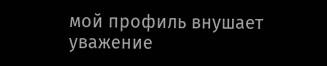мой профиль внушает уважение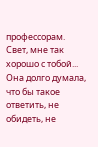профессорам. Свет, мне так хорошо с тобой...
Она долго думала, что бы такое ответить, не обидеть, не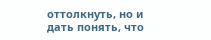оттолкнуть, но и дать понять, что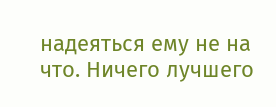надеяться ему не на что. Ничего лучшего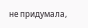не придумала,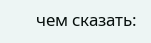чем сказать: